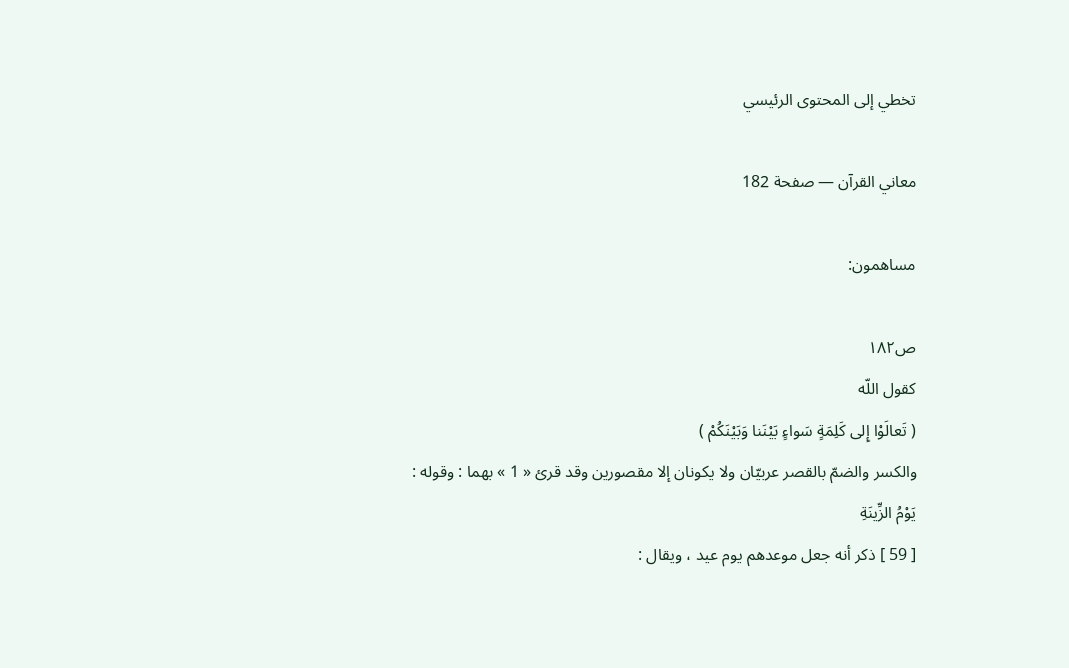تخطي إلى المحتوى الرئيسي

معاني القرآن — صفحة 182

مساهمون:

ص١٨٢
كقول اللّه
( تَعالَوْا إِلى كَلِمَةٍ سَواءٍ بَيْنَنا وَبَيْنَكُمْ )
والكسر والضمّ بالقصر عربيّان ولا يكونان إلا مقصورين وقد قرئ « 1 » بهما : وقوله :
يَوْمُ الزِّينَةِ
[ 59 ] ذكر أنه جعل موعدهم يوم عيد ، ويقال :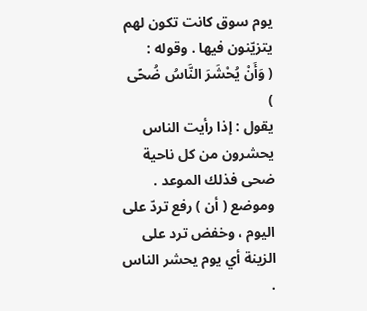يوم سوق كانت تكون لهم يتزيّنون فيها . وقوله :
( وَأَنْ يُحْشَرَ النَّاسُ ضُحًى )
يقول : إذا رأيت الناس يحشرون من كل ناحية ضحى فذلك الموعد . وموضع ( أن ) رفع تردّ على اليوم ، وخفض ترد على الزينة أي يوم يحشر الناس .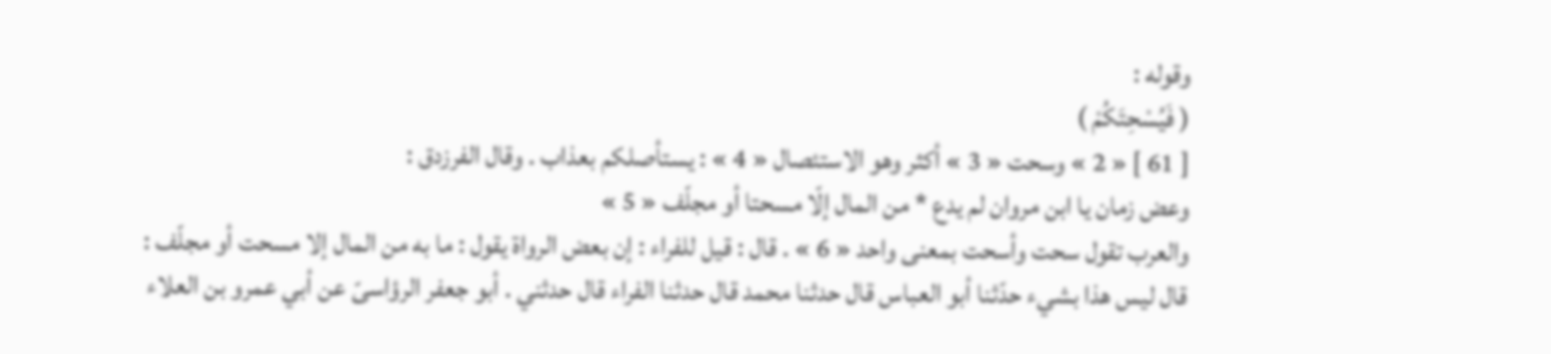وقوله :
( فَيُسْحِتَكُمْ )
[ 61 ] « 2 » وسحت « 3 » أكثر وهو الاستئصال « 4 » : يستأصلكم بعذاب . وقال الفرزدق :
وعض زمان يا ابن مروان لم يدع * من المال إلّا مسحتا أو مجلّف « 5 »
والعرب تقول سحت وأسحت بمعنى واحد « 6 » . قال : قيل للفراء : إن بعض الرواة يقول : ما به من المال إلا مسحت أو مجلّف : قال ليس هذا بشيء حدّثنا أبو العباس قال حدثنا محمد قال حدثنا الفراء قال حدثني . أبو جعفر الرؤاسىّ عن أبي عمرو بن العلاء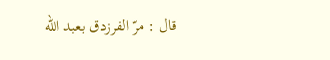قال : مرّ الفرزدق بعبد اللّه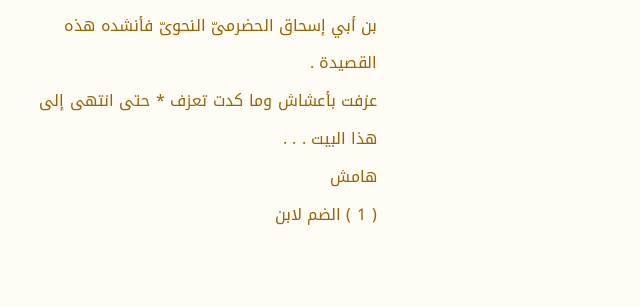بن أبي إسحاق الحضرمىّ النحوىّ فأنشده هذه القصيدة .
عزفت بأعشاش وما كدت تعزف * حتى انتهى إلى هذا البيت . . .
هامش
( 1 ) الضم لابن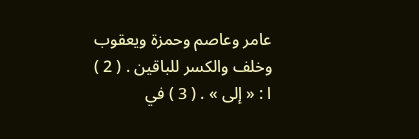عامر وعاصم وحمزة ويعقوب وخلف والكسر للباقين . ( 2 ) ا : « إلى » . ( 3 ) في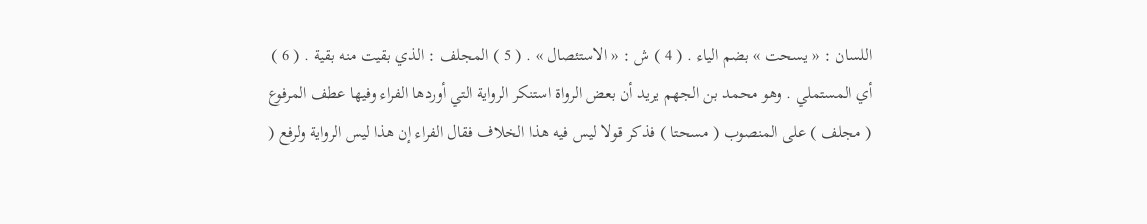اللسان : « يسحت » بضم الياء . ( 4 ) ش : « الاستئصال » . ( 5 ) المجلف : الذي بقيت منه بقية . ( 6 ) أي المستملي . وهو محمد بن الجهم يريد أن بعض الرواة استنكر الرواية التي أوردها الفراء وفيها عطف المرفوع ( مجلف ) على المنصوب ( مسحتا ) فذكر قولا ليس فيه هذا الخلاف فقال الفراء إن هذا ليس الرواية ولرفع (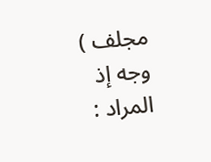مجلف ) وجه إذ المراد :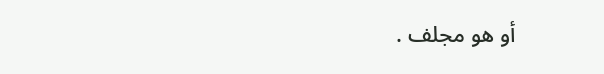أو هو مجلف .